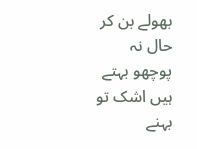بھولے بن کر حال نہ پوچھو بہتے ہیں اشک تو بہنے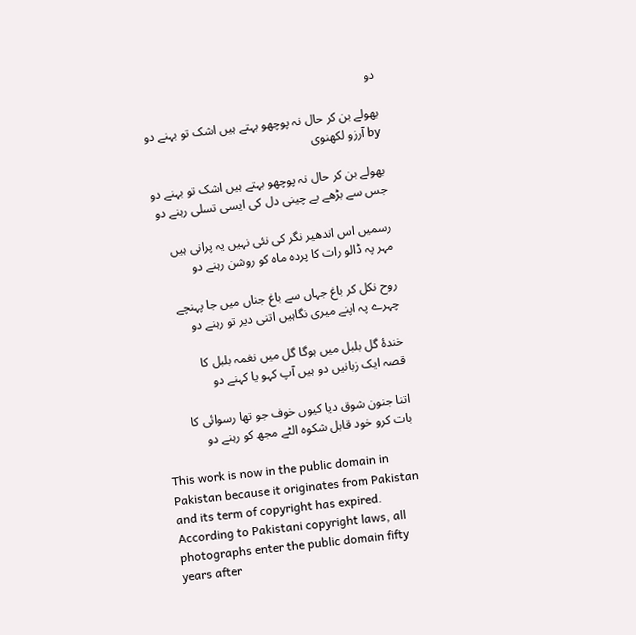دو

بھولے بن کر حال نہ پوچھو بہتے ہیں اشک تو بہنے دو
by آرزو لکھنوی

بھولے بن کر حال نہ پوچھو بہتے ہیں اشک تو بہنے دو
جس سے بڑھے بے چینی دل کی ایسی تسلی رہنے دو

رسمیں اس اندھیر نگر کی نئی نہیں یہ پرانی ہیں
مہر پہ ڈالو رات کا پردہ ماہ کو روشن رہنے دو

روح نکل کر باغ جہاں سے باغ جناں میں جا پہنچے
چہرے پہ اپنے میری نگاہیں اتنی دیر تو رہنے دو

خندۂ گل بلبل میں ہوگا گل میں نغمہ بلبل کا
قصہ ایک زبانیں دو ہیں آپ کہو یا کہنے دو

اتنا جنون شوق دیا کیوں خوف جو تھا رسوائی کا
بات کرو خود قابل شکوہ الٹے مجھ کو رہنے دو

This work is now in the public domain in Pakistan because it originates from Pakistan and its term of copyright has expired. According to Pakistani copyright laws, all photographs enter the public domain fifty years after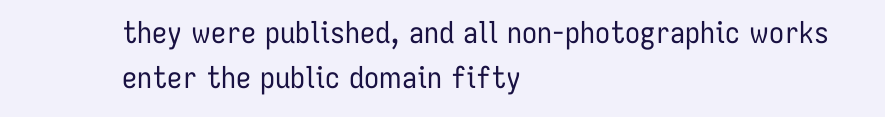they were published, and all non-photographic works enter the public domain fifty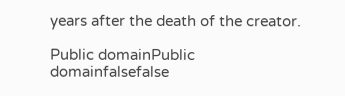years after the death of the creator.

Public domainPublic domainfalsefalse